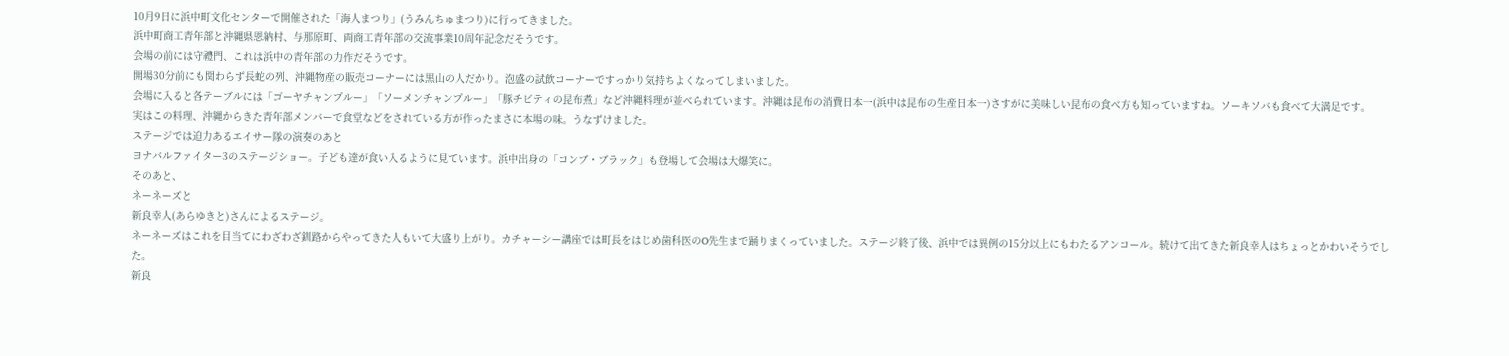10月9日に浜中町文化センターで開催された「海人まつり」(うみんちゅまつり)に行ってきました。
浜中町商工青年部と沖縄県恩納村、与那原町、両商工青年部の交流事業10周年記念だそうです。
会場の前には守禮門、これは浜中の青年部の力作だそうです。
開場30分前にも関わらず長蛇の列、沖縄物産の販売コーナーには黒山の人だかり。泡盛の試飲コーナーですっかり気持ちよくなってしまいました。
会場に入ると各テーブルには「ゴーヤチャンプルー」「ソーメンチャンプルー」「豚チビティの昆布煮」など沖縄料理が並べられています。沖縄は昆布の消費日本一(浜中は昆布の生産日本一)さすがに美味しい昆布の食べ方も知っていますね。ソーキソバも食べて大満足です。
実はこの料理、沖縄からきた青年部メンバーで食堂などをされている方が作ったまさに本場の味。うなずけました。
ステージでは迫力あるエイサー隊の演奏のあと
ヨナバルファイター3のステージショー。子ども達が食い入るように見ています。浜中出身の「コンブ・ブラック」も登場して会場は大爆笑に。
そのあと、
ネーネーズと
新良幸人(あらゆきと)さんによるステージ。
ネーネーズはこれを目当てにわざわざ釧路からやってきた人もいて大盛り上がり。カチャーシー講座では町長をはじめ歯科医のO先生まで踊りまくっていました。ステージ終了後、浜中では異例の15分以上にもわたるアンコール。続けて出てきた新良幸人はちょっとかわいそうでした。
新良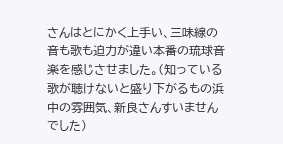さんはとにかく上手い、三味線の音も歌も迫力が違い本番の琉球音楽を感じさせました。(知っている歌が聴けないと盛り下がるもの浜中の雰囲気、新良さんすいませんでした)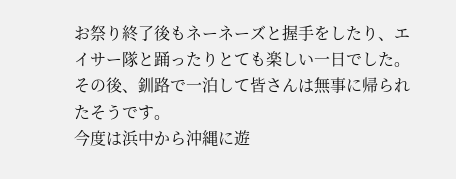お祭り終了後もネーネーズと握手をしたり、エイサー隊と踊ったりとても楽しい一日でした。
その後、釧路で一泊して皆さんは無事に帰られたそうです。
今度は浜中から沖縄に遊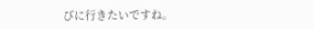びに行きたいですね。